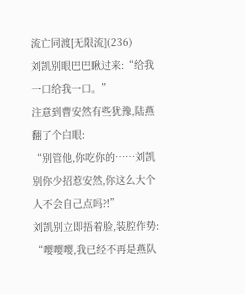流亡同渡[无限流](236)
刘凯别眼巴巴瞅过来:“给我一口给我一口。”
注意到曹安然有些犹豫,陆燕翻了个白眼:
“别管他,你吃你的……刘凯别你少招惹安然,你这么大个人不会自己点吗?!”
刘凯别立即捂着脸,装腔作势:
“嘤嘤嘤,我已经不再是燕队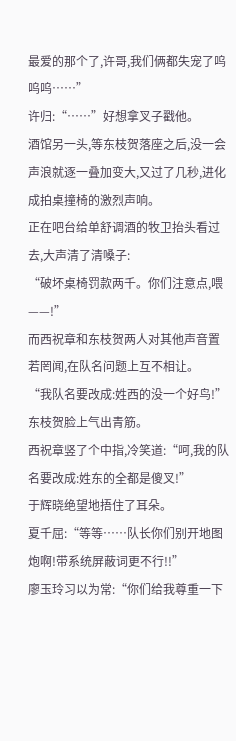最爱的那个了,许哥,我们俩都失宠了呜呜呜……”
许归:“……”好想拿叉子戳他。
酒馆另一头,等东枝贺落座之后,没一会声浪就逐一叠加变大,又过了几秒,进化成拍桌撞椅的激烈声响。
正在吧台给单舒调酒的牧卫抬头看过去,大声清了清嗓子:
“破坏桌椅罚款两千。你们注意点,喂——!”
而西祝章和东枝贺两人对其他声音置若罔闻,在队名问题上互不相让。
“我队名要改成:姓西的没一个好鸟!”东枝贺脸上气出青筋。
西祝章竖了个中指,冷笑道:“呵,我的队名要改成:姓东的全都是傻叉!”
于辉晓绝望地捂住了耳朵。
夏千屈:“等等……队长你们别开地图炮啊!带系统屏蔽词更不行!!”
廖玉玲习以为常:“你们给我尊重一下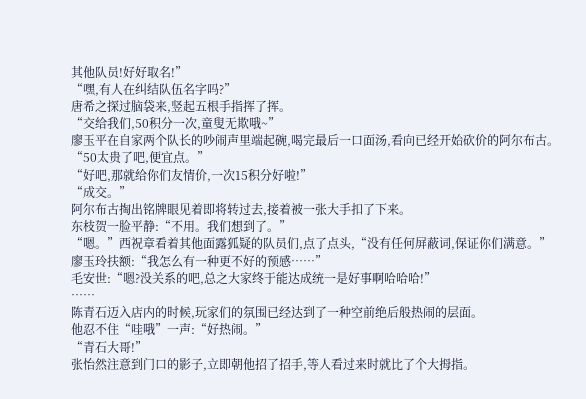其他队员!好好取名!”
“嘿,有人在纠结队伍名字吗?”
唐希之探过脑袋来,竖起五根手指挥了挥。
“交给我们,50积分一次,童叟无欺哦~”
廖玉平在自家两个队长的吵闹声里端起碗,喝完最后一口面汤,看向已经开始砍价的阿尔布古。
“50太贵了吧,便宜点。”
“好吧,那就给你们友情价,一次15积分好啦!”
“成交。”
阿尔布古掏出铭牌眼见着即将转过去,接着被一张大手扣了下来。
东枝贺一脸平静:“不用。我们想到了。”
“嗯。”西祝章看着其他面露狐疑的队员们,点了点头,“没有任何屏蔽词,保证你们满意。”
廖玉玲扶额:“我怎么有一种更不好的预感……”
毛安世:“嗯?没关系的吧,总之大家终于能达成统一是好事啊哈哈哈!”
……
陈青石迈入店内的时候,玩家们的氛围已经达到了一种空前绝后般热闹的层面。
他忍不住“哇哦”一声:“好热闹。”
“青石大哥!”
张怡然注意到门口的影子,立即朝他招了招手,等人看过来时就比了个大拇指。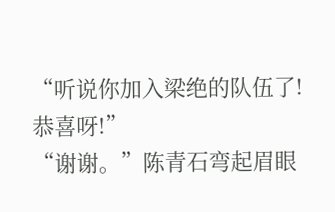“听说你加入梁绝的队伍了!恭喜呀!”
“谢谢。”陈青石弯起眉眼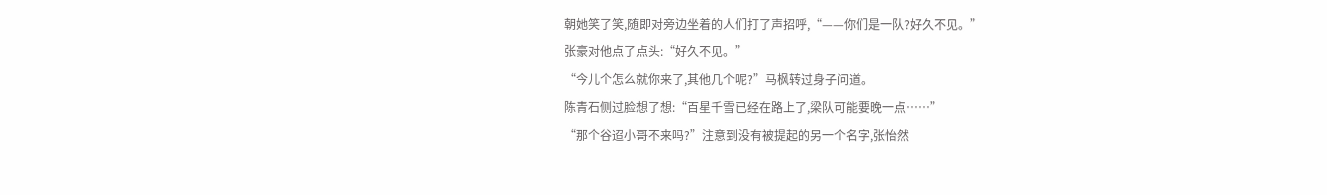朝她笑了笑,随即对旁边坐着的人们打了声招呼,“——你们是一队?好久不见。”
张豪对他点了点头:“好久不见。”
“今儿个怎么就你来了,其他几个呢?”马枫转过身子问道。
陈青石侧过脸想了想:“百星千雪已经在路上了,梁队可能要晚一点……”
“那个谷迢小哥不来吗?”注意到没有被提起的另一个名字,张怡然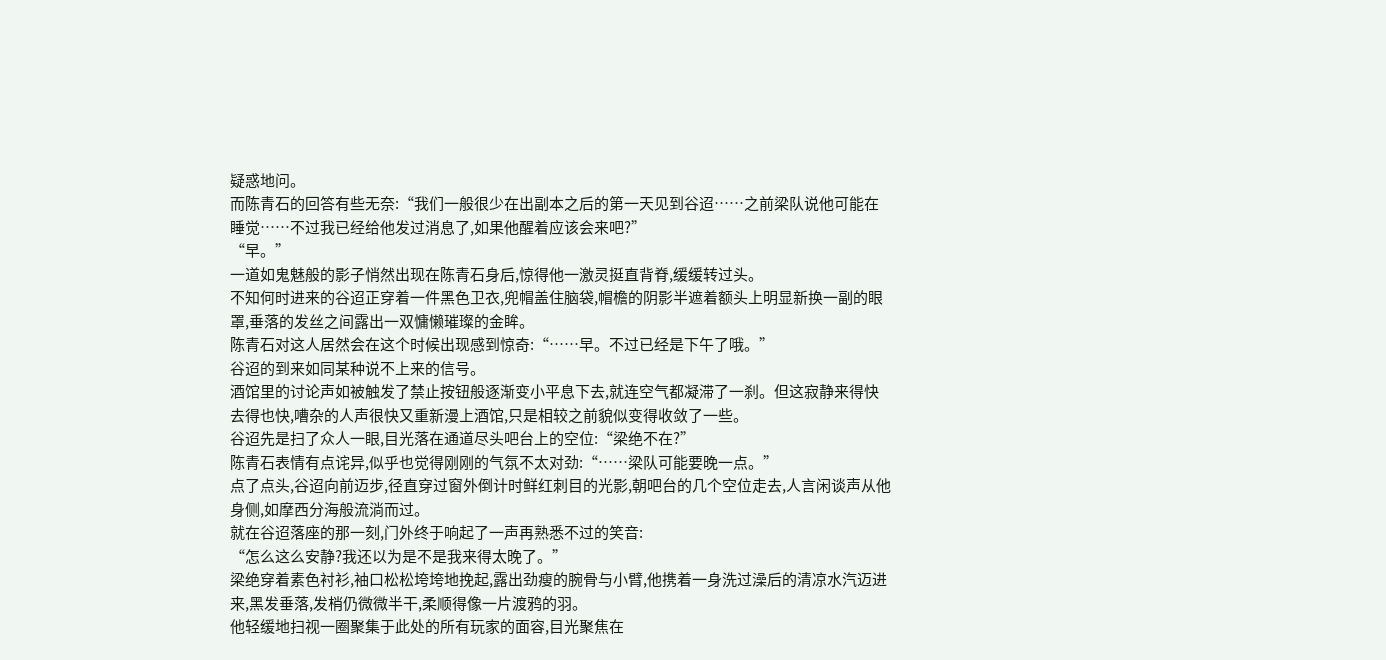疑惑地问。
而陈青石的回答有些无奈:“我们一般很少在出副本之后的第一天见到谷迢……之前梁队说他可能在睡觉……不过我已经给他发过消息了,如果他醒着应该会来吧?”
“早。”
一道如鬼魅般的影子悄然出现在陈青石身后,惊得他一激灵挺直背脊,缓缓转过头。
不知何时进来的谷迢正穿着一件黑色卫衣,兜帽盖住脑袋,帽檐的阴影半遮着额头上明显新换一副的眼罩,垂落的发丝之间露出一双慵懒璀璨的金眸。
陈青石对这人居然会在这个时候出现感到惊奇:“……早。不过已经是下午了哦。”
谷迢的到来如同某种说不上来的信号。
酒馆里的讨论声如被触发了禁止按钮般逐渐变小平息下去,就连空气都凝滞了一刹。但这寂静来得快去得也快,嘈杂的人声很快又重新漫上酒馆,只是相较之前貌似变得收敛了一些。
谷迢先是扫了众人一眼,目光落在通道尽头吧台上的空位:“梁绝不在?”
陈青石表情有点诧异,似乎也觉得刚刚的气氛不太对劲:“……梁队可能要晚一点。”
点了点头,谷迢向前迈步,径直穿过窗外倒计时鲜红刺目的光影,朝吧台的几个空位走去,人言闲谈声从他身侧,如摩西分海般流淌而过。
就在谷迢落座的那一刻,门外终于响起了一声再熟悉不过的笑音:
“怎么这么安静?我还以为是不是我来得太晚了。”
梁绝穿着素色衬衫,袖口松松垮垮地挽起,露出劲瘦的腕骨与小臂,他携着一身洗过澡后的清凉水汽迈进来,黑发垂落,发梢仍微微半干,柔顺得像一片渡鸦的羽。
他轻缓地扫视一圈聚集于此处的所有玩家的面容,目光聚焦在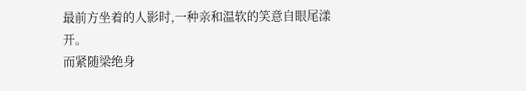最前方坐着的人影时,一种亲和温软的笑意自眼尾漾开。
而紧随梁绝身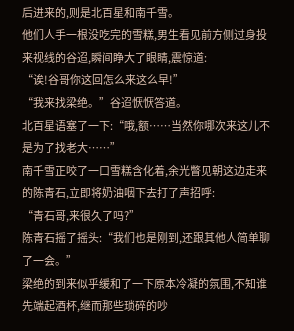后进来的,则是北百星和南千雪。
他们人手一根没吃完的雪糕,男生看见前方侧过身投来视线的谷迢,瞬间睁大了眼睛,震惊道:
“诶!谷哥你这回怎么来这么早!”
“我来找梁绝。”谷迢恹恹答道。
北百星语塞了一下:“哦,额……当然你哪次来这儿不是为了找老大……”
南千雪正咬了一口雪糕含化着,余光瞥见朝这边走来的陈青石,立即将奶油咽下去打了声招呼:
“青石哥,来很久了吗?”
陈青石摇了摇头:“我们也是刚到,还跟其他人简单聊了一会。”
梁绝的到来似乎缓和了一下原本冷凝的氛围,不知谁先端起酒杯,继而那些琐碎的吵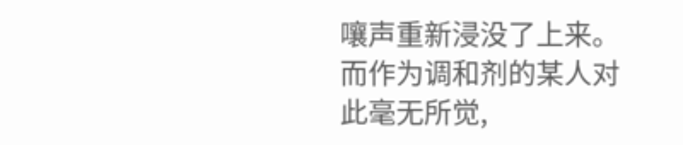嚷声重新浸没了上来。
而作为调和剂的某人对此毫无所觉,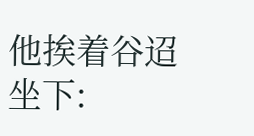他挨着谷迢坐下: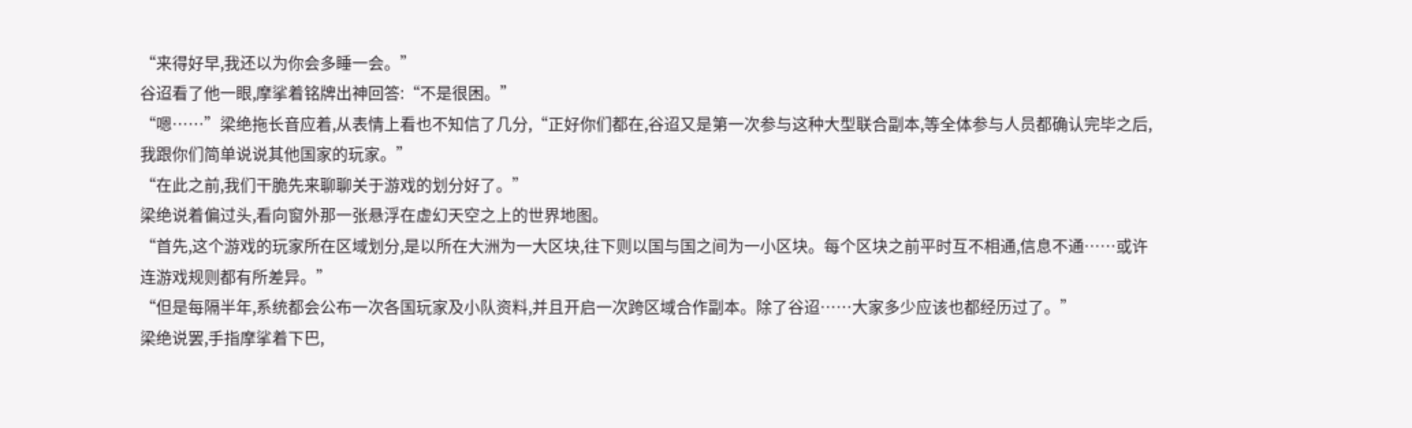“来得好早,我还以为你会多睡一会。”
谷迢看了他一眼,摩挲着铭牌出神回答:“不是很困。”
“嗯……”梁绝拖长音应着,从表情上看也不知信了几分,“正好你们都在,谷迢又是第一次参与这种大型联合副本,等全体参与人员都确认完毕之后,我跟你们简单说说其他国家的玩家。”
“在此之前,我们干脆先来聊聊关于游戏的划分好了。”
梁绝说着偏过头,看向窗外那一张悬浮在虚幻天空之上的世界地图。
“首先,这个游戏的玩家所在区域划分,是以所在大洲为一大区块,往下则以国与国之间为一小区块。每个区块之前平时互不相通,信息不通……或许连游戏规则都有所差异。”
“但是每隔半年,系统都会公布一次各国玩家及小队资料,并且开启一次跨区域合作副本。除了谷迢……大家多少应该也都经历过了。”
梁绝说罢,手指摩挲着下巴,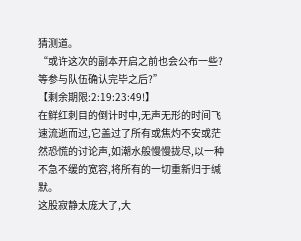猜测道。
“或许这次的副本开启之前也会公布一些?等参与队伍确认完毕之后?”
【剩余期限:2:19:23:49!】
在鲜红刺目的倒计时中,无声无形的时间飞速流逝而过,它盖过了所有或焦灼不安或茫然恐慌的讨论声,如潮水般慢慢拢尽,以一种不急不缓的宽容,将所有的一切重新归于缄默。
这股寂静太庞大了,大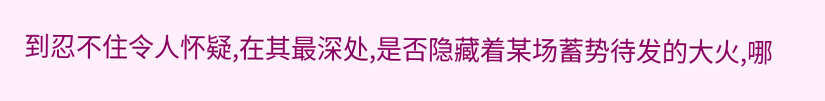到忍不住令人怀疑,在其最深处,是否隐藏着某场蓄势待发的大火,哪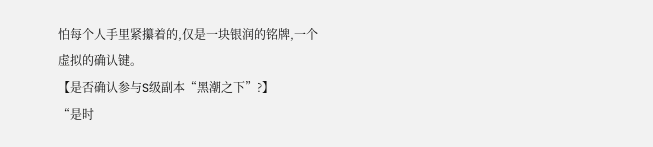怕每个人手里紧攥着的,仅是一块银润的铭牌,一个虚拟的确认键。
【是否确认参与S级副本“黑潮之下”?】
“是时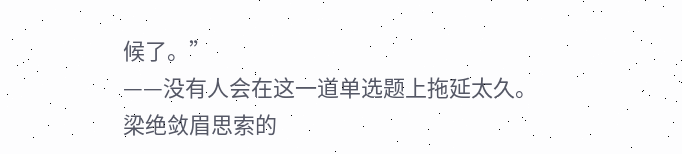候了。”
——没有人会在这一道单选题上拖延太久。
梁绝敛眉思索的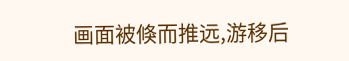画面被倏而推远,游移后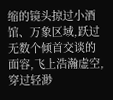缩的镜头掠过小酒馆、万象区域,跃过无数个倾首交谈的面容,飞上浩瀚虚空,穿过轻渺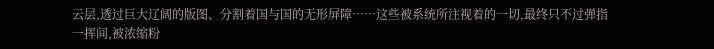云层,透过巨大辽阔的版图、分割着国与国的无形屏障……这些被系统所注视着的一切,最终只不过弹指一挥间,被浓缩粉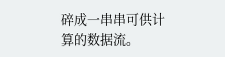碎成一串串可供计算的数据流。